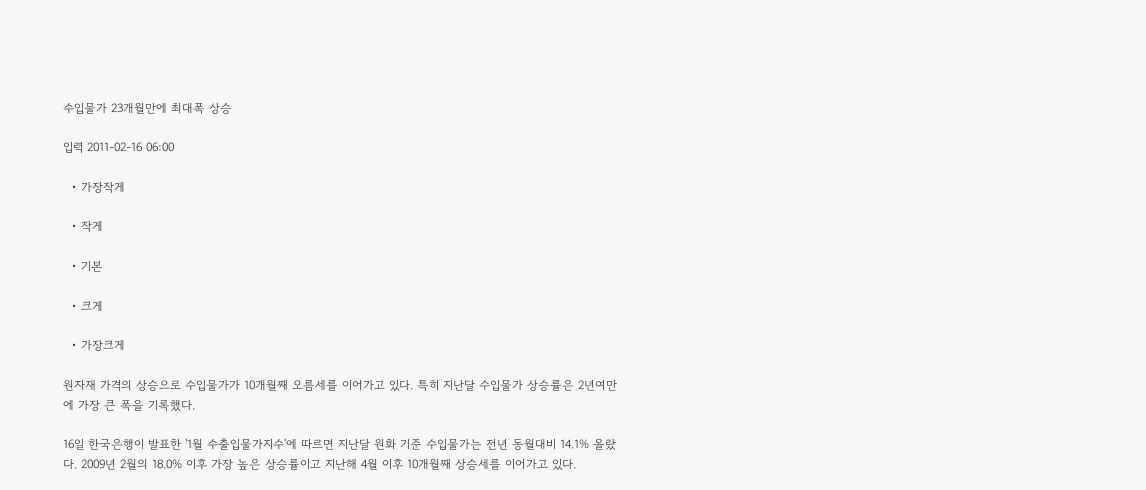수입물가 23개월만에 최대폭 상승

입력 2011-02-16 06:00

  • 가장작게

  • 작게

  • 기본

  • 크게

  • 가장크게

원자재 가격의 상승으로 수입물가가 10개월째 오름세를 이어가고 있다. 특히 지난달 수입물가 상승률은 2년여만에 가장 큰 폭을 기록했다.

16일 한국은행이 발표한 '1월 수출입물가지수'에 따르면 지난달 원화 기준 수입물가는 전년 동월대비 14.1% 올랐다. 2009년 2월의 18.0% 이후 가장 높은 상승률이고 지난해 4월 이후 10개월째 상승세를 이어가고 있다.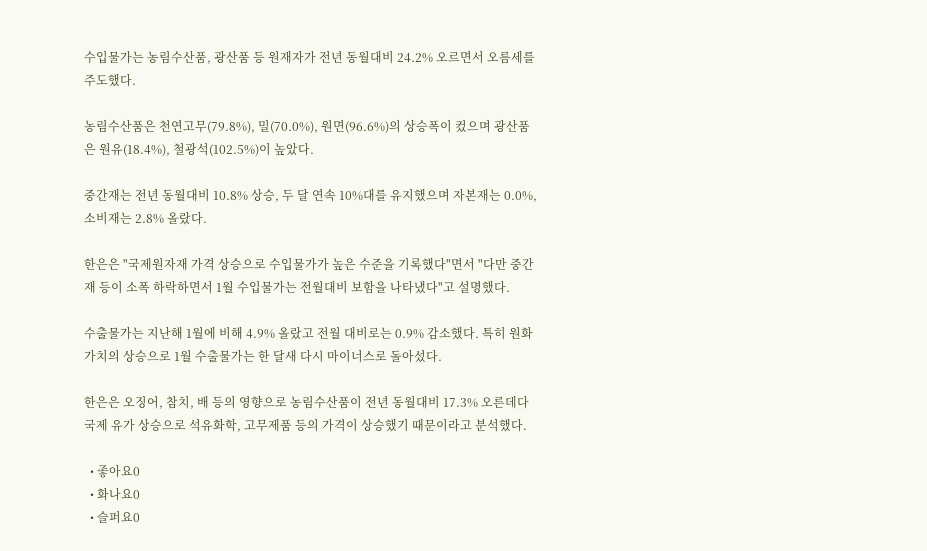수입물가는 농림수산품, 광산품 등 원재자가 전년 동월대비 24.2% 오르면서 오름세를 주도했다.

농림수산품은 천연고무(79.8%), 밀(70.0%), 원면(96.6%)의 상승폭이 컸으며 광산품은 원유(18.4%), 철광석(102.5%)이 높았다.

중간재는 전년 동월대비 10.8% 상승, 두 달 연속 10%대를 유지했으며 자본재는 0.0%, 소비재는 2.8% 올랐다.

한은은 "국제원자재 가격 상승으로 수입물가가 높은 수준을 기록했다"면서 "다만 중간재 등이 소폭 하락하면서 1월 수입물가는 전월대비 보함을 나타냈다"고 설명했다.

수출물가는 지난해 1월에 비해 4.9% 올랐고 전월 대비로는 0.9% 감소했다. 특히 원화가치의 상승으로 1월 수출물가는 한 달새 다시 마이너스로 돌아섰다.

한은은 오징어, 참치, 배 등의 영향으로 농림수산품이 전년 동월대비 17.3% 오른데다 국제 유가 상승으로 석유화학, 고무제품 등의 가격이 상승했기 때문이라고 분석했다.

  • 좋아요0
  • 화나요0
  • 슬퍼요0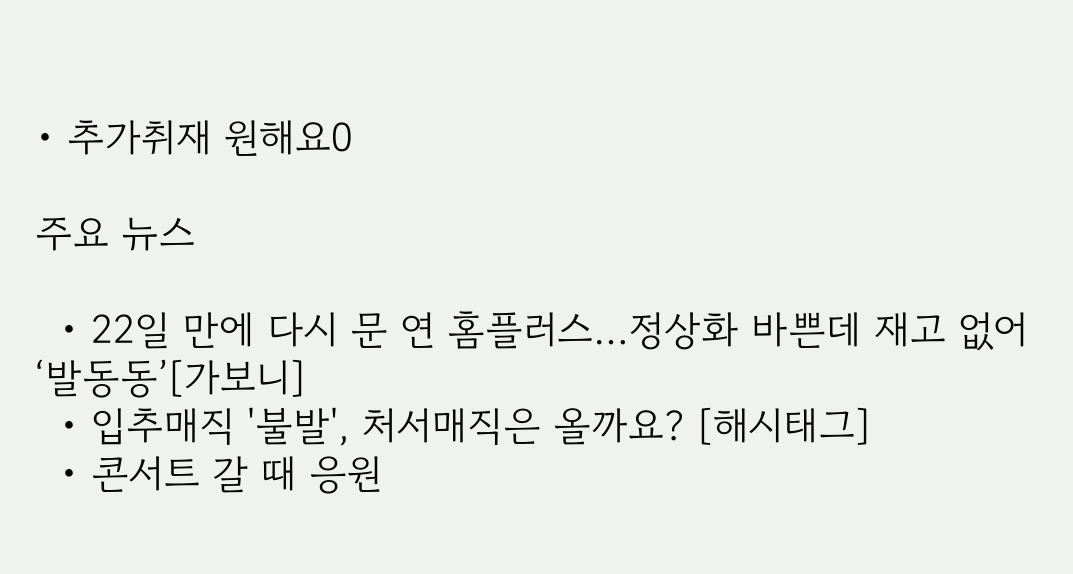• 추가취재 원해요0

주요 뉴스

  • 22일 만에 다시 문 연 홈플러스…정상화 바쁜데 재고 없어 ‘발동동’[가보니]
  • 입추매직 '불발', 처서매직은 올까요? [해시태그]
  • 콘서트 갈 때 응원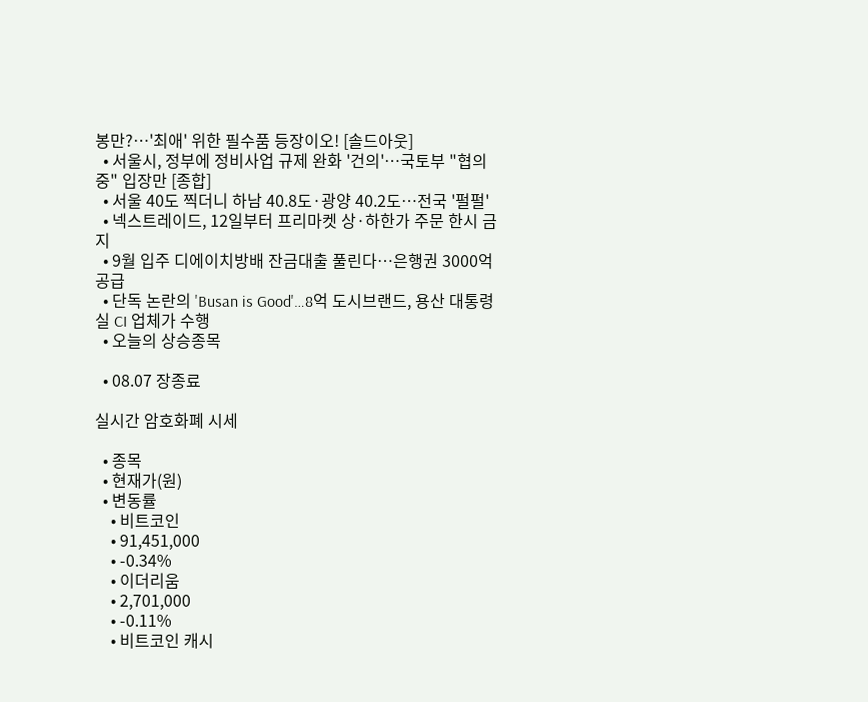봉만?⋯'최애' 위한 필수품 등장이오! [솔드아웃]
  • 서울시, 정부에 정비사업 규제 완화 '건의'⋯국토부 "협의 중" 입장만 [종합]
  • 서울 40도 찍더니 하남 40.8도·광양 40.2도…전국 '펄펄'
  • 넥스트레이드, 12일부터 프리마켓 상·하한가 주문 한시 금지
  • 9월 입주 디에이치방배 잔금대출 풀린다…은행권 3000억 공급
  • 단독 논란의 'Busan is Good'…8억 도시브랜드, 용산 대통령실 CI 업체가 수행
  • 오늘의 상승종목

  • 08.07 장종료

실시간 암호화폐 시세

  • 종목
  • 현재가(원)
  • 변동률
    • 비트코인
    • 91,451,000
    • -0.34%
    • 이더리움
    • 2,701,000
    • -0.11%
    • 비트코인 캐시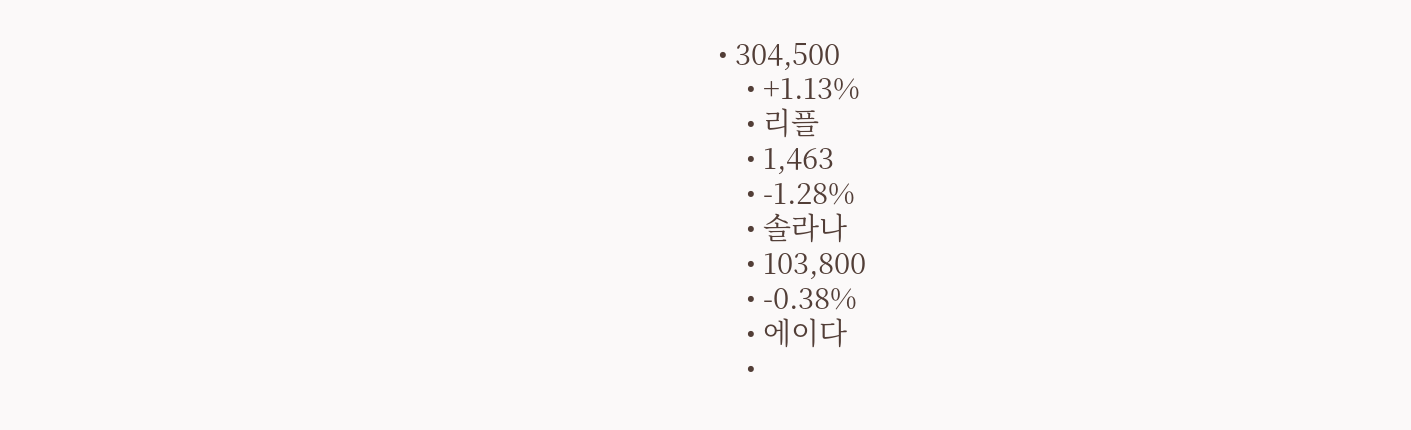• 304,500
    • +1.13%
    • 리플
    • 1,463
    • -1.28%
    • 솔라나
    • 103,800
    • -0.38%
    • 에이다
    •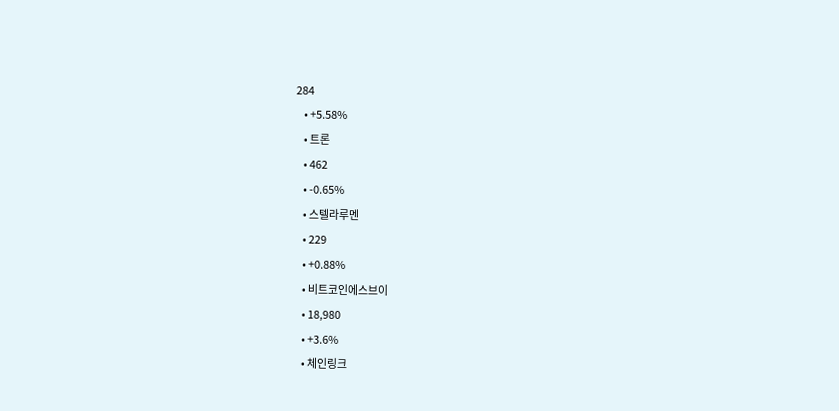284
    • +5.58%
    • 트론
    • 462
    • -0.65%
    • 스텔라루멘
    • 229
    • +0.88%
    • 비트코인에스브이
    • 18,980
    • +3.6%
    • 체인링크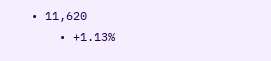• 11,620
    • +1.13%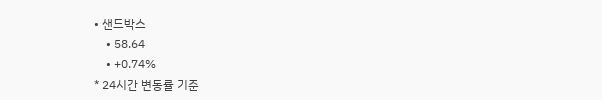• 샌드박스
    • 58.64
    • +0.74%
* 24시간 변동률 기준